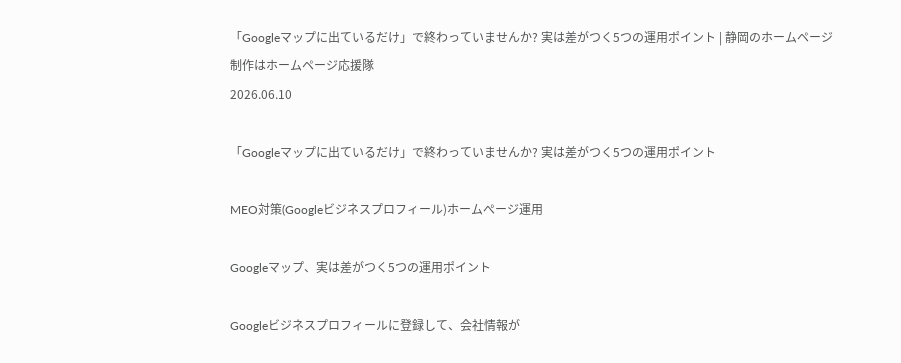「Googleマップに出ているだけ」で終わっていませんか? 実は差がつく5つの運用ポイント | 静岡のホームページ制作はホームページ応援隊
2026.06.10

「Googleマップに出ているだけ」で終わっていませんか? 実は差がつく5つの運用ポイント

MEO対策(Googleビジネスプロフィール)ホームぺージ運用

Googleマップ、実は差がつく5つの運用ポイント

Googleビジネスプロフィールに登録して、会社情報が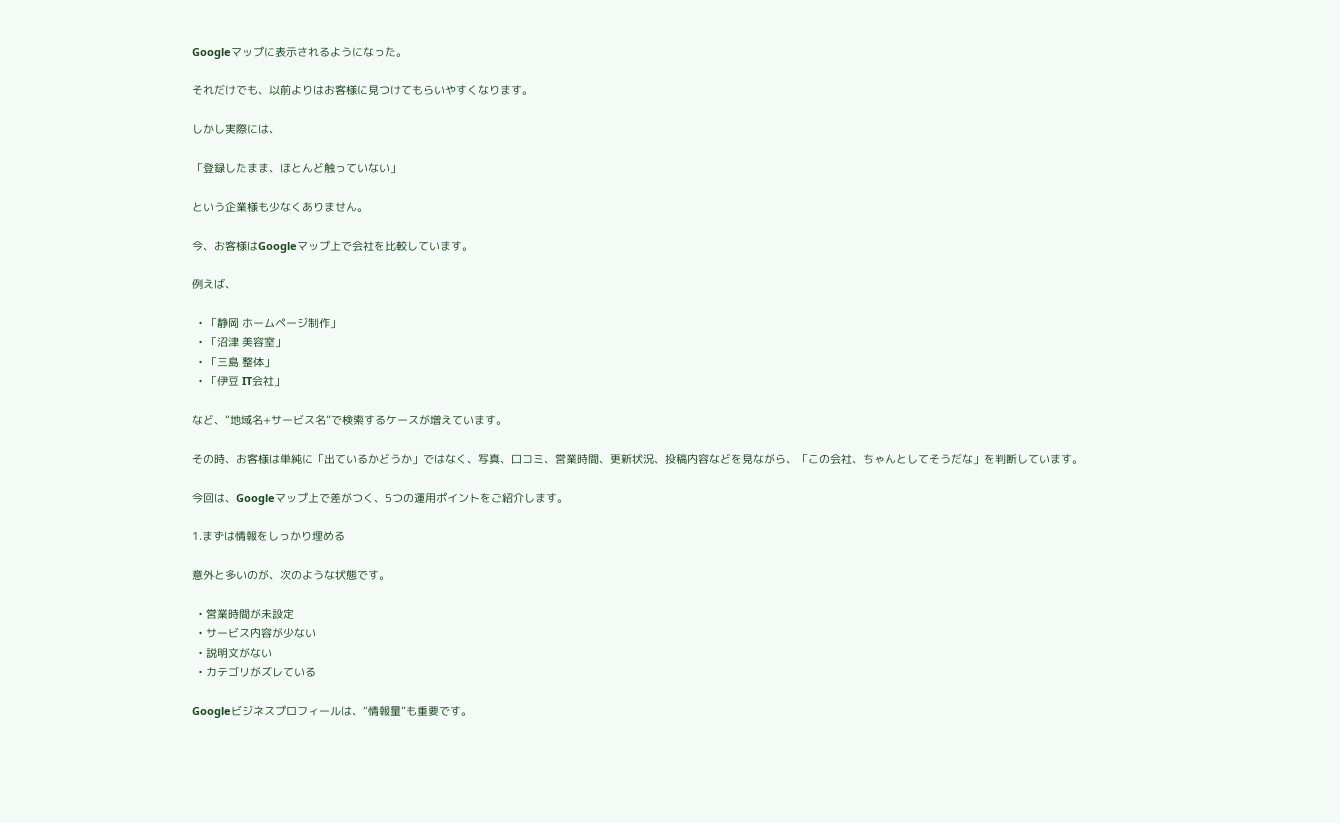Googleマップに表示されるようになった。

それだけでも、以前よりはお客様に見つけてもらいやすくなります。

しかし実際には、

「登録したまま、ほとんど触っていない」

という企業様も少なくありません。

今、お客様はGoogleマップ上で会社を比較しています。

例えば、

  • 「静岡 ホームページ制作」
  • 「沼津 美容室」
  • 「三島 整体」
  • 「伊豆 IT会社」

など、“地域名+サービス名”で検索するケースが増えています。

その時、お客様は単純に「出ているかどうか」ではなく、写真、口コミ、営業時間、更新状況、投稿内容などを見ながら、「この会社、ちゃんとしてそうだな」を判断しています。

今回は、Googleマップ上で差がつく、5つの運用ポイントをご紹介します。

1.まずは情報をしっかり埋める

意外と多いのが、次のような状態です。

  • 営業時間が未設定
  • サービス内容が少ない
  • 説明文がない
  • カテゴリがズレている

Googleビジネスプロフィールは、“情報量”も重要です。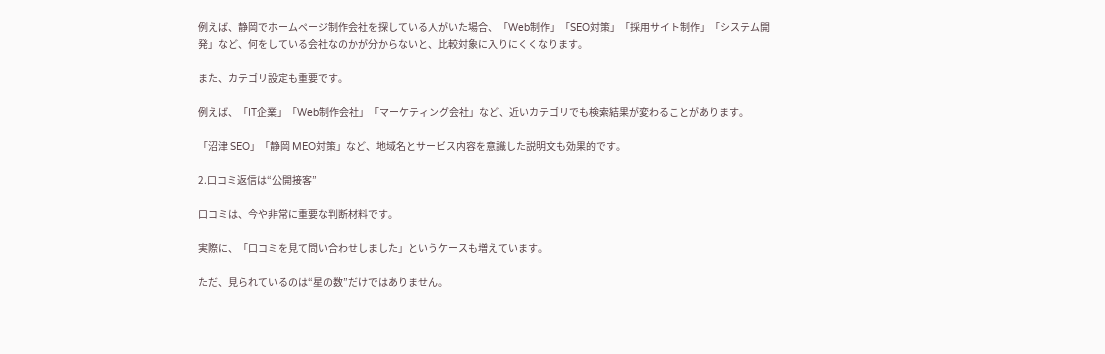例えば、静岡でホームページ制作会社を探している人がいた場合、「Web制作」「SEO対策」「採用サイト制作」「システム開発」など、何をしている会社なのかが分からないと、比較対象に入りにくくなります。

また、カテゴリ設定も重要です。

例えば、「IT企業」「Web制作会社」「マーケティング会社」など、近いカテゴリでも検索結果が変わることがあります。

「沼津 SEO」「静岡 MEO対策」など、地域名とサービス内容を意識した説明文も効果的です。

2.口コミ返信は“公開接客”

口コミは、今や非常に重要な判断材料です。

実際に、「口コミを見て問い合わせしました」というケースも増えています。

ただ、見られているのは“星の数”だけではありません。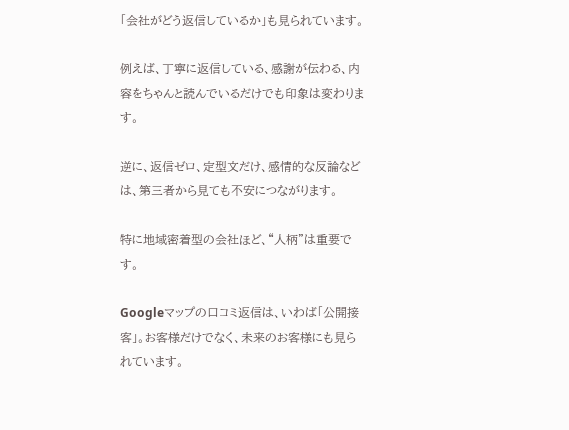「会社がどう返信しているか」も見られています。

例えば、丁寧に返信している、感謝が伝わる、内容をちゃんと読んでいるだけでも印象は変わります。

逆に、返信ゼロ、定型文だけ、感情的な反論などは、第三者から見ても不安につながります。

特に地域密着型の会社ほど、“人柄”は重要です。

Googleマップの口コミ返信は、いわば「公開接客」。お客様だけでなく、未来のお客様にも見られています。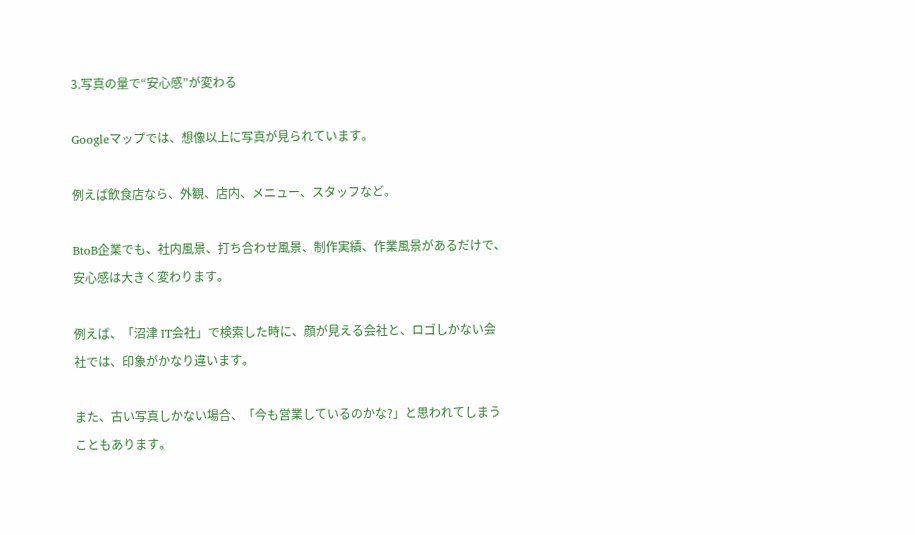3.写真の量で“安心感”が変わる

Googleマップでは、想像以上に写真が見られています。

例えば飲食店なら、外観、店内、メニュー、スタッフなど。

BtoB企業でも、社内風景、打ち合わせ風景、制作実績、作業風景があるだけで、安心感は大きく変わります。

例えば、「沼津 IT会社」で検索した時に、顔が見える会社と、ロゴしかない会社では、印象がかなり違います。

また、古い写真しかない場合、「今も営業しているのかな?」と思われてしまうこともあります。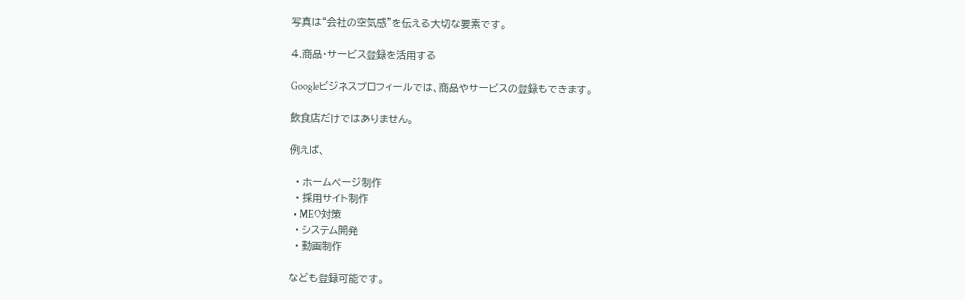写真は“会社の空気感”を伝える大切な要素です。

4.商品・サービス登録を活用する

Googleビジネスプロフィールでは、商品やサービスの登録もできます。

飲食店だけではありません。

例えば、

  • ホームページ制作
  • 採用サイト制作
  • MEO対策
  • システム開発
  • 動画制作

なども登録可能です。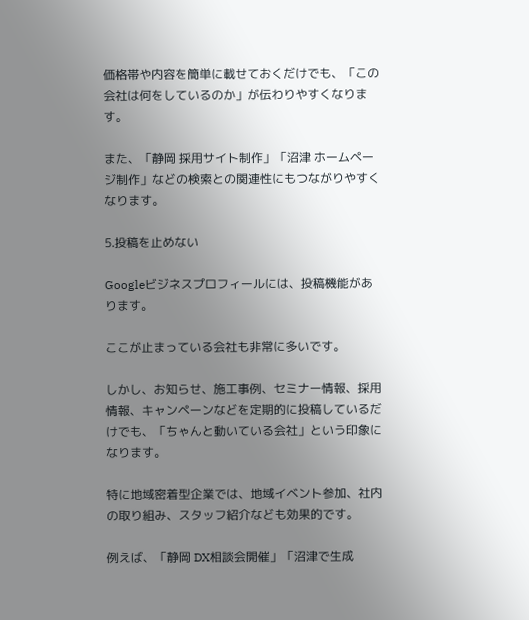価格帯や内容を簡単に載せておくだけでも、「この会社は何をしているのか」が伝わりやすくなります。

また、「静岡 採用サイト制作」「沼津 ホームページ制作」などの検索との関連性にもつながりやすくなります。

5.投稿を止めない

Googleビジネスプロフィールには、投稿機能があります。

ここが止まっている会社も非常に多いです。

しかし、お知らせ、施工事例、セミナー情報、採用情報、キャンペーンなどを定期的に投稿しているだけでも、「ちゃんと動いている会社」という印象になります。

特に地域密着型企業では、地域イベント参加、社内の取り組み、スタッフ紹介なども効果的です。

例えば、「静岡 DX相談会開催」「沼津で生成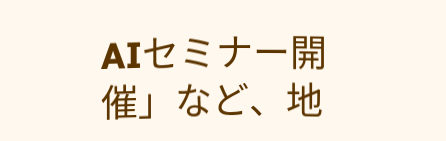AIセミナー開催」など、地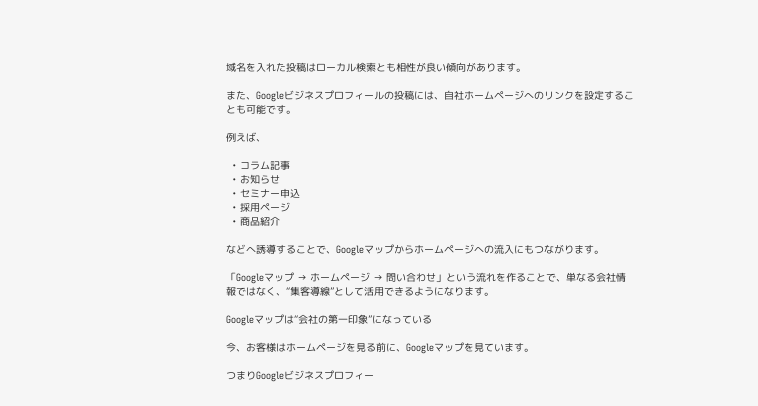域名を入れた投稿はローカル検索とも相性が良い傾向があります。

また、Googleビジネスプロフィールの投稿には、自社ホームページへのリンクを設定することも可能です。

例えば、

  • コラム記事
  • お知らせ
  • セミナー申込
  • 採用ページ
  • 商品紹介

などへ誘導することで、Googleマップからホームページへの流入にもつながります。

「Googleマップ → ホームページ → 問い合わせ」という流れを作ることで、単なる会社情報ではなく、“集客導線”として活用できるようになります。

Googleマップは“会社の第一印象”になっている

今、お客様はホームページを見る前に、Googleマップを見ています。

つまりGoogleビジネスプロフィー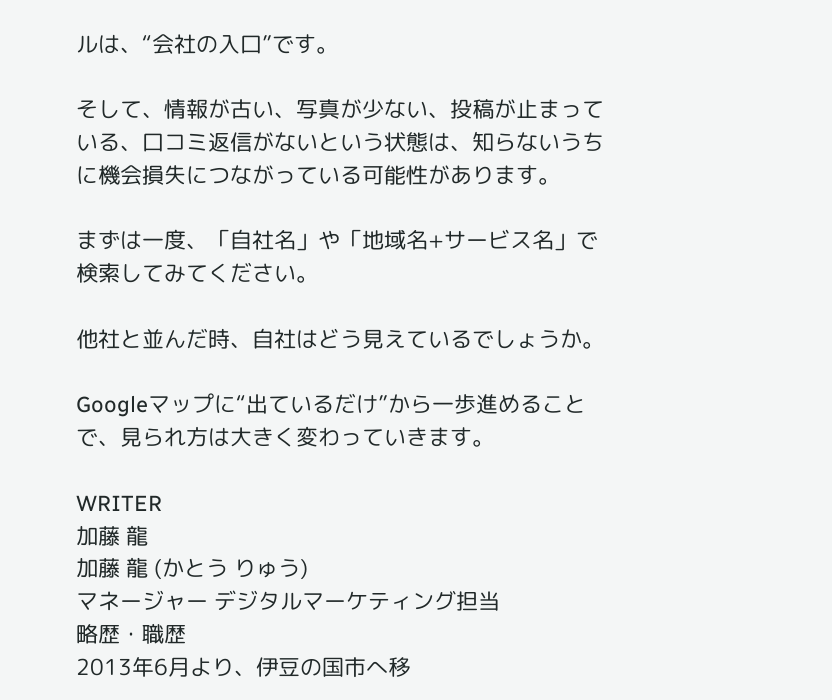ルは、“会社の入口”です。

そして、情報が古い、写真が少ない、投稿が止まっている、口コミ返信がないという状態は、知らないうちに機会損失につながっている可能性があります。

まずは一度、「自社名」や「地域名+サービス名」で検索してみてください。

他社と並んだ時、自社はどう見えているでしょうか。

Googleマップに“出ているだけ”から一歩進めることで、見られ方は大きく変わっていきます。

WRITER
加藤 龍
加藤 龍 (かとう りゅう)
マネージャー デジタルマーケティング担当
略歴・職歴
2013年6月より、伊豆の国市へ移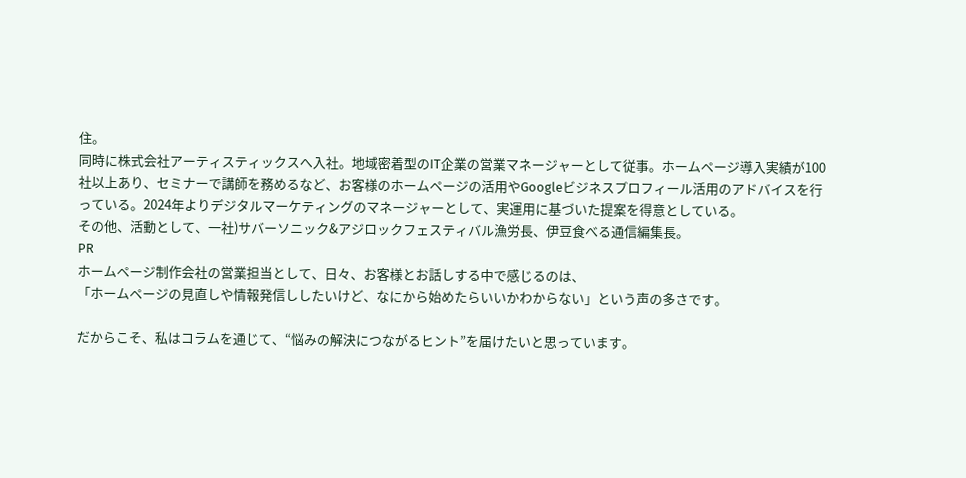住。
同時に株式会社アーティスティックスへ入社。地域密着型のIT企業の営業マネージャーとして従事。ホームページ導入実績が100社以上あり、セミナーで講師を務めるなど、お客様のホームページの活用やGoogleビジネスプロフィール活用のアドバイスを行っている。2024年よりデジタルマーケティングのマネージャーとして、実運用に基づいた提案を得意としている。
その他、活動として、一社)サバーソニック&アジロックフェスティバル漁労長、伊豆食べる通信編集長。
PR
ホームページ制作会社の営業担当として、日々、お客様とお話しする中で感じるのは、
「ホームページの見直しや情報発信ししたいけど、なにから始めたらいいかわからない」という声の多さです。

だからこそ、私はコラムを通じて、“悩みの解決につながるヒント”を届けたいと思っています。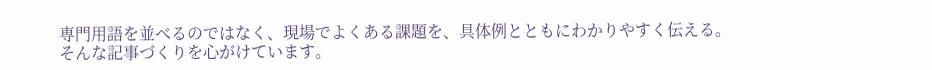専門用語を並べるのではなく、現場でよくある課題を、具体例とともにわかりやすく伝える。
そんな記事づくりを心がけています。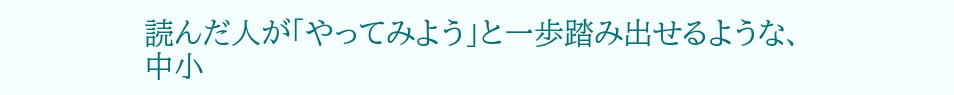読んだ人が「やってみよう」と一歩踏み出せるような、
中小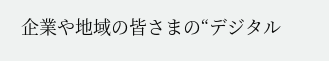企業や地域の皆さまの“デジタル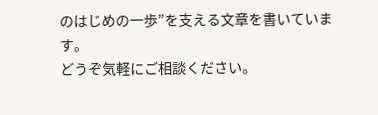のはじめの一歩”を支える文章を書いています。
どうぞ気軽にご相談ください。